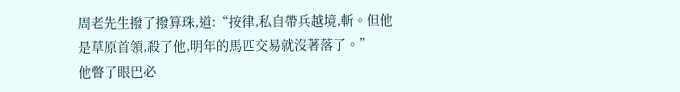周老先生撥了撥算珠,道:“按律,私自帶兵越境,斬。但他是草原首領,殺了他,明年的馬匹交易就沒著落了。”
他瞥了眼巴必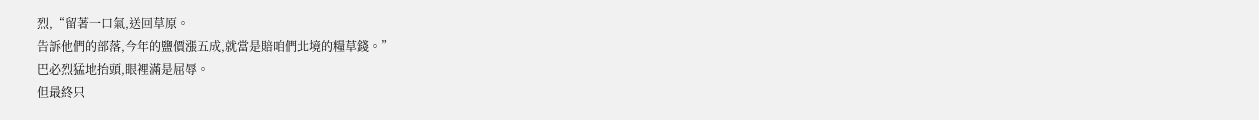烈,“留著一口氣,送回草原。
告訴他們的部落,今年的鹽價漲五成,就當是賠咱們北境的糧草錢。”
巴必烈猛地抬頭,眼裡滿是屈辱。
但最終只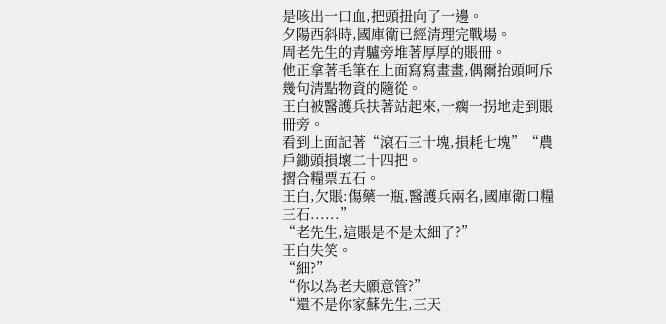是咳出一口血,把頭扭向了一邊。
夕陽西斜時,國庫衛已經清理完戰場。
周老先生的青驢旁堆著厚厚的賬冊。
他正拿著毛筆在上面寫寫畫畫,偶爾抬頭呵斥幾句清點物資的隨從。
王白被醫護兵扶著站起來,一瘸一拐地走到賬冊旁。
看到上面記著“滾石三十塊,損耗七塊”“農戶鋤頭損壞二十四把。
摺合糧票五石。
王白,欠賬:傷藥一瓶,醫護兵兩名,國庫衛口糧三石......”
“老先生,這賬是不是太細了?”
王白失笑。
“細?”
“你以為老夫願意管?”
“還不是你家蘇先生,三天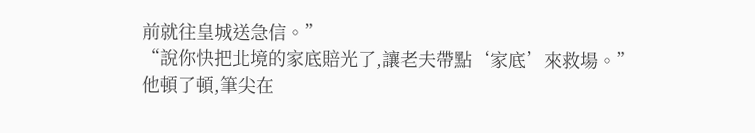前就往皇城送急信。”
“說你快把北境的家底賠光了,讓老夫帶點‘家底’來救場。”
他頓了頓,筆尖在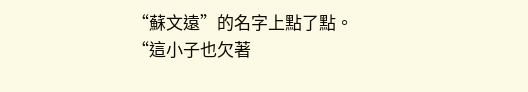“蘇文遠”的名字上點了點。
“這小子也欠著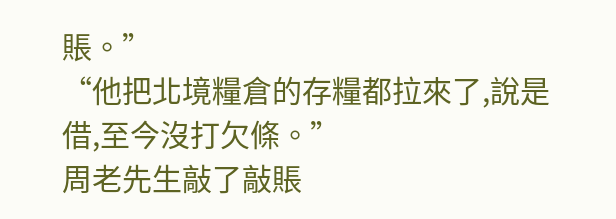賬。”
“他把北境糧倉的存糧都拉來了,說是借,至今沒打欠條。”
周老先生敲了敲賬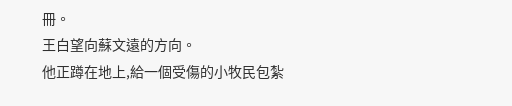冊。
王白望向蘇文遠的方向。
他正蹲在地上,給一個受傷的小牧民包紮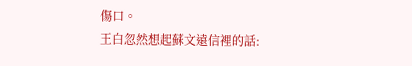傷口。
王白忽然想起蘇文遠信裡的話: